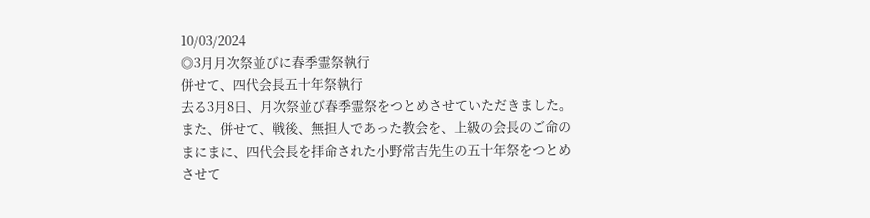10/03/2024
◎3月月次祭並びに春季霊祭執行
併せて、四代会長五十年祭執行
去る3月8日、月次祭並び春季霊祭をつとめさせていただきました。また、併せて、戦後、無担人であった教会を、上級の会長のご命のまにまに、四代会長を拝命された小野常吉先生の五十年祭をつとめさせて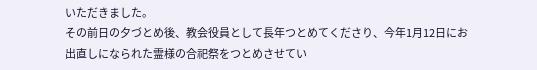いただきました。
その前日の夕づとめ後、教会役員として長年つとめてくださり、今年1月12日にお出直しになられた霊様の合祀祭をつとめさせてい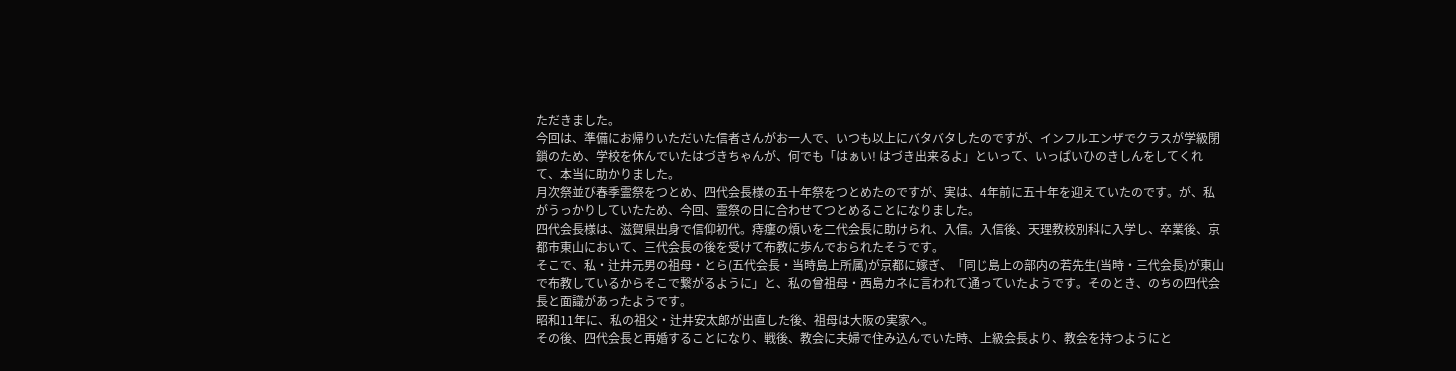ただきました。
今回は、準備にお帰りいただいた信者さんがお一人で、いつも以上にバタバタしたのですが、インフルエンザでクラスが学級閉鎖のため、学校を休んでいたはづきちゃんが、何でも「はぁい! はづき出来るよ」といって、いっぱいひのきしんをしてくれて、本当に助かりました。
月次祭並び春季霊祭をつとめ、四代会長様の五十年祭をつとめたのですが、実は、4年前に五十年を迎えていたのです。が、私がうっかりしていたため、今回、霊祭の日に合わせてつとめることになりました。
四代会長様は、滋賀県出身で信仰初代。痔瘻の煩いを二代会長に助けられ、入信。入信後、天理教校別科に入学し、卒業後、京都市東山において、三代会長の後を受けて布教に歩んでおられたそうです。
そこで、私・辻井元男の祖母・とら(五代会長・当時島上所属)が京都に嫁ぎ、「同じ島上の部内の若先生(当時・三代会長)が東山で布教しているからそこで繋がるように」と、私の曾祖母・西島カネに言われて通っていたようです。そのとき、のちの四代会長と面識があったようです。
昭和11年に、私の祖父・辻井安太郎が出直した後、祖母は大阪の実家へ。
その後、四代会長と再婚することになり、戦後、教会に夫婦で住み込んでいた時、上級会長より、教会を持つようにと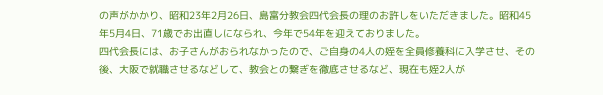の声がかかり、昭和23年2月26日、島富分教会四代会長の理のお許しをいただきました。昭和45年5月4日、71歳でお出直しになられ、今年で54年を迎えておりました。
四代会長には、お子さんがおられなかったので、ご自身の4人の姪を全員修養科に入学させ、その後、大阪で就職させるなどして、教会との繋ぎを徹底させるなど、現在も姪2人が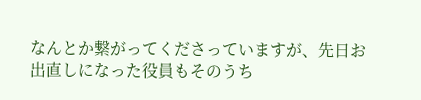なんとか繋がってくださっていますが、先日お出直しになった役員もそのうち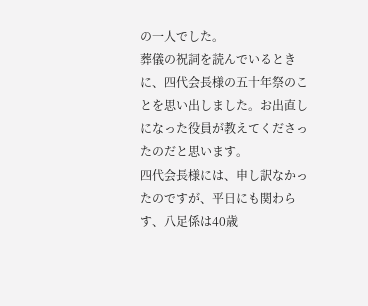の一人でした。
葬儀の祝詞を読んでいるときに、四代会長様の五十年祭のことを思い出しました。お出直しになった役員が教えてくださったのだと思います。
四代会長様には、申し訳なかったのですが、平日にも関わらす、八足係は40歳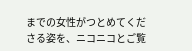までの女性がつとめてくださる姿を、ニコニコとご覧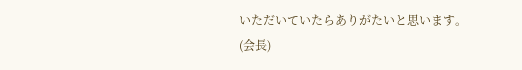いただいていたらありがたいと思います。
(会長)